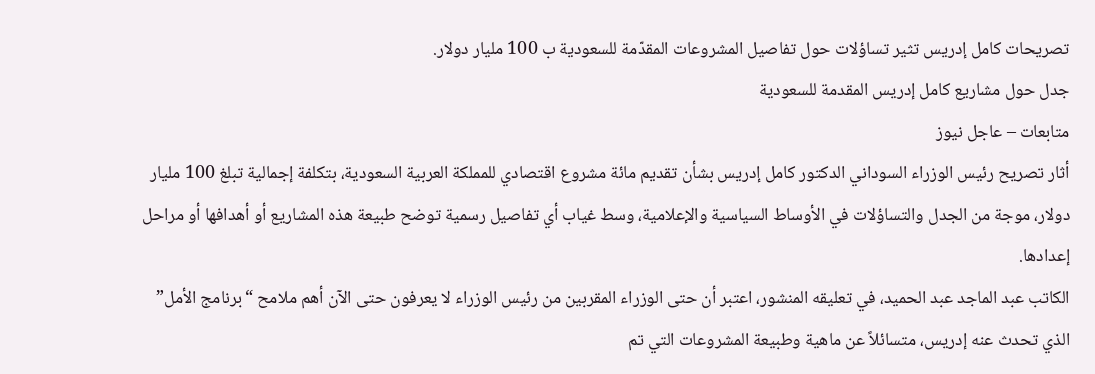تصريحات كامل إدريس تثير تساؤلات حول تفاصيل المشروعات المقدّمة للسعودية ب 100 مليار دولار.
جدل حول مشاريع كامل إدريس المقدمة للسعودية
متابعات – عاجل نيوز
أثار تصريح رئيس الوزراء السوداني الدكتور كامل إدريس بشأن تقديم مائة مشروع اقتصادي للمملكة العربية السعودية، بتكلفة إجمالية تبلغ 100 مليار دولار، موجة من الجدل والتساؤلات في الأوساط السياسية والإعلامية، وسط غياب أي تفاصيل رسمية توضح طبيعة هذه المشاريع أو أهدافها أو مراحل إعدادها.
الكاتب عبد الماجد عبد الحميد، في تعليقه المنشور، اعتبر أن حتى الوزراء المقربين من رئيس الوزراء لا يعرفون حتى الآن أهم ملامح “برنامج الأمل” الذي تحدث عنه إدريس، متسائلاً عن ماهية وطبيعة المشروعات التي تم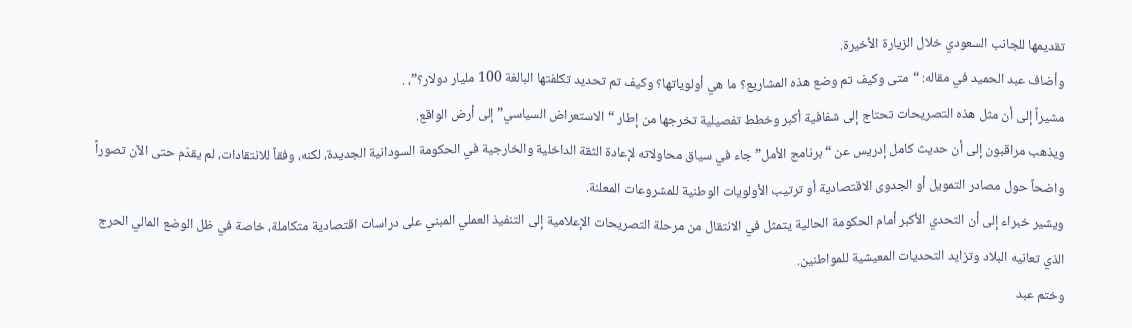تقديمها للجانب السعودي خلال الزيارة الأخيرة.
وأضاف عبد الحميد في مقاله: “متى وكيف تم وضع هذه المشاريع؟ ما هي أولوياتها؟ وكيف تم تحديد تكلفتها البالغة 100 مليار دولار؟”، .
مشيراً إلى أن مثل هذه التصريحات تحتاج إلى شفافية أكبر وخطط تفصيلية تخرجها من إطار “الاستعراض السياسي” إلى أرض الواقع.
ويذهب مراقبون إلى أن حديث كامل إدريس عن “برنامج الأمل” جاء في سياق محاولاته لإعادة الثقة الداخلية والخارجية في الحكومة السودانية الجديدة، لكنه، وفقاً للانتقادات، لم يقدّم حتى الآن تصوراً واضحاً حول مصادر التمويل أو الجدوى الاقتصادية أو ترتيب الأولويات الوطنية للمشروعات المعلنة.
ويشير خبراء إلى أن التحدي الأكبر أمام الحكومة الحالية يتمثل في الانتقال من مرحلة التصريحات الإعلامية إلى التنفيذ العملي المبني على دراسات اقتصادية متكاملة، خاصة في ظل الوضع المالي الحرج الذي تعانيه البلاد وتزايد التحديات المعيشية للمواطنين.
وختم عبد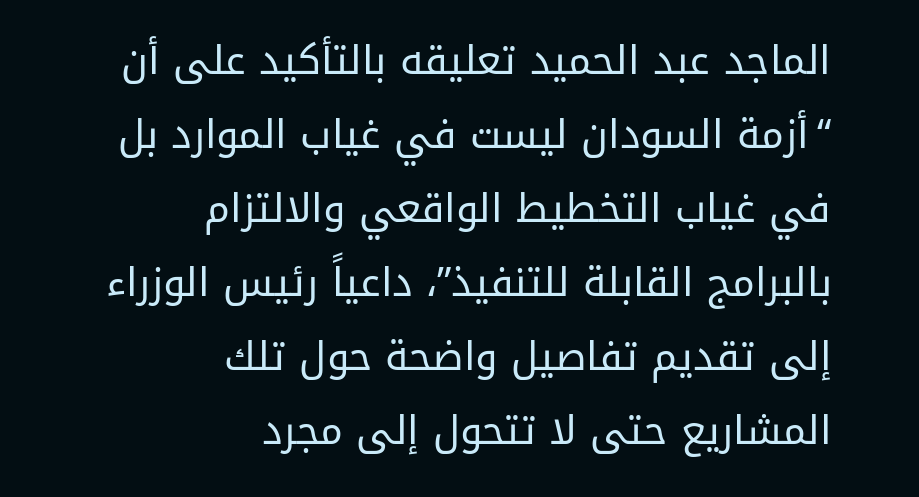الماجد عبد الحميد تعليقه بالتأكيد على أن “أزمة السودان ليست في غياب الموارد بل في غياب التخطيط الواقعي والالتزام بالبرامج القابلة للتنفيذ”، داعياً رئيس الوزراء إلى تقديم تفاصيل واضحة حول تلك المشاريع حتى لا تتحول إلى مجرد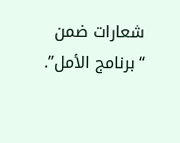شعارات ضمن “برنامج الأمل”.